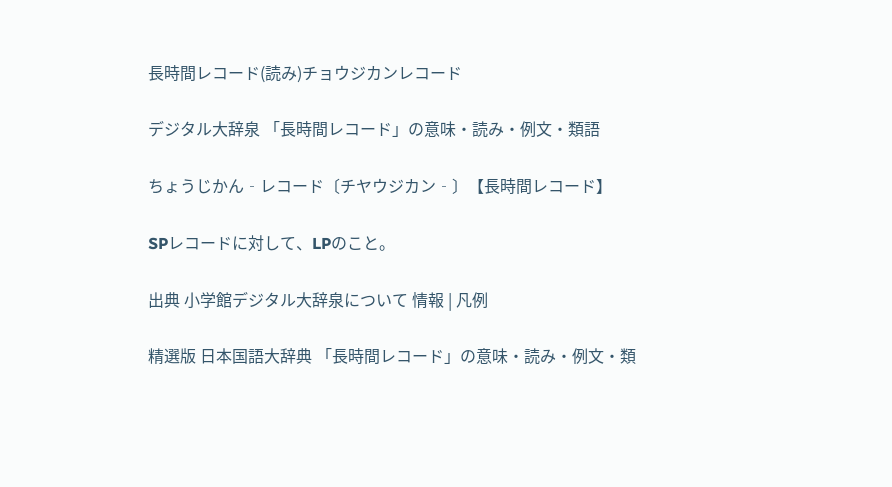長時間レコード(読み)チョウジカンレコード

デジタル大辞泉 「長時間レコード」の意味・読み・例文・類語

ちょうじかん‐レコード〔チヤウジカン‐〕【長時間レコード】

SPレコードに対して、LPのこと。

出典 小学館デジタル大辞泉について 情報 | 凡例

精選版 日本国語大辞典 「長時間レコード」の意味・読み・例文・類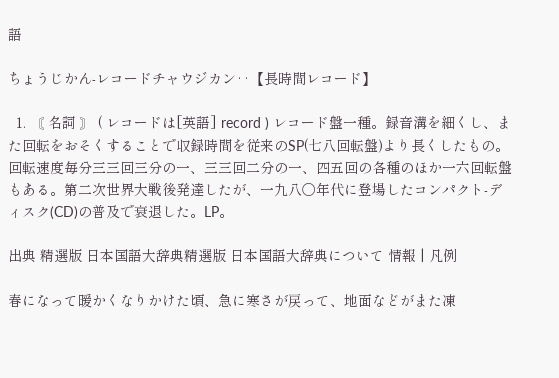語

ちょうじかん‐レコードチャウジカン‥【長時間レコード】

  1. 〘 名詞 〙 ( レコードは[英語] record ) レコード盤一種。録音溝を細くし、また回転をおそくすることで収録時間を従来のSP(七八回転盤)より長くしたもの。回転速度毎分三三回三分の一、三三回二分の一、四五回の各種のほか一六回転盤もある。第二次世界大戦後発達したが、一九八〇年代に登場したコンパクト‐ディスク(CD)の普及で衰退した。LP。

出典 精選版 日本国語大辞典精選版 日本国語大辞典について 情報 | 凡例

春になって暖かくなりかけた頃、急に寒さが戻って、地面などがまた凍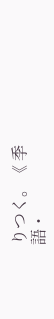りつく。《 季語・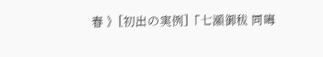春 》[初出の実例]「七瀬御秡 同晦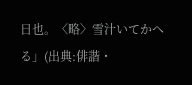日也。〈略〉雪汁いてかへる」(出典:俳諧・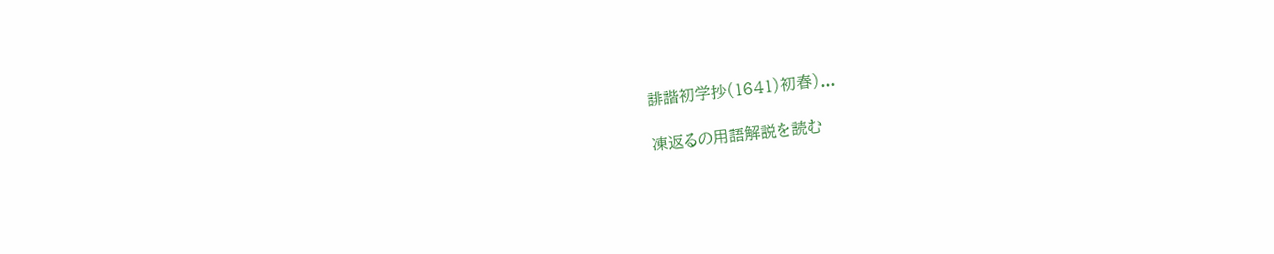誹諧初学抄(1641)初春)...

凍返るの用語解説を読む